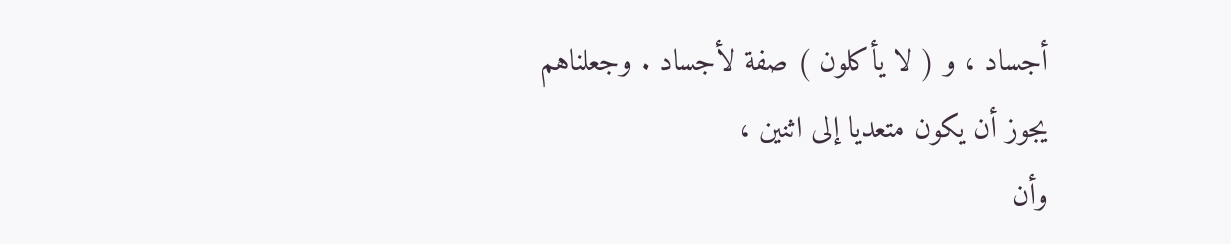أجساد ، و ( لا يأكلون ) صفة لأجساد . وجعلناهم يجوز أن يكون متعديا إلى اثنين ،
وأن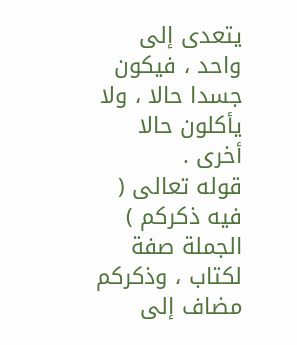يتعدى إلى واحد ، فيكون جسدا حالا ، ولا يأكلون حالا أخرى .
قوله تعالى ( فيه ذكركم ) الجملة صفة لكتاب ، وذكركم مضاف إلى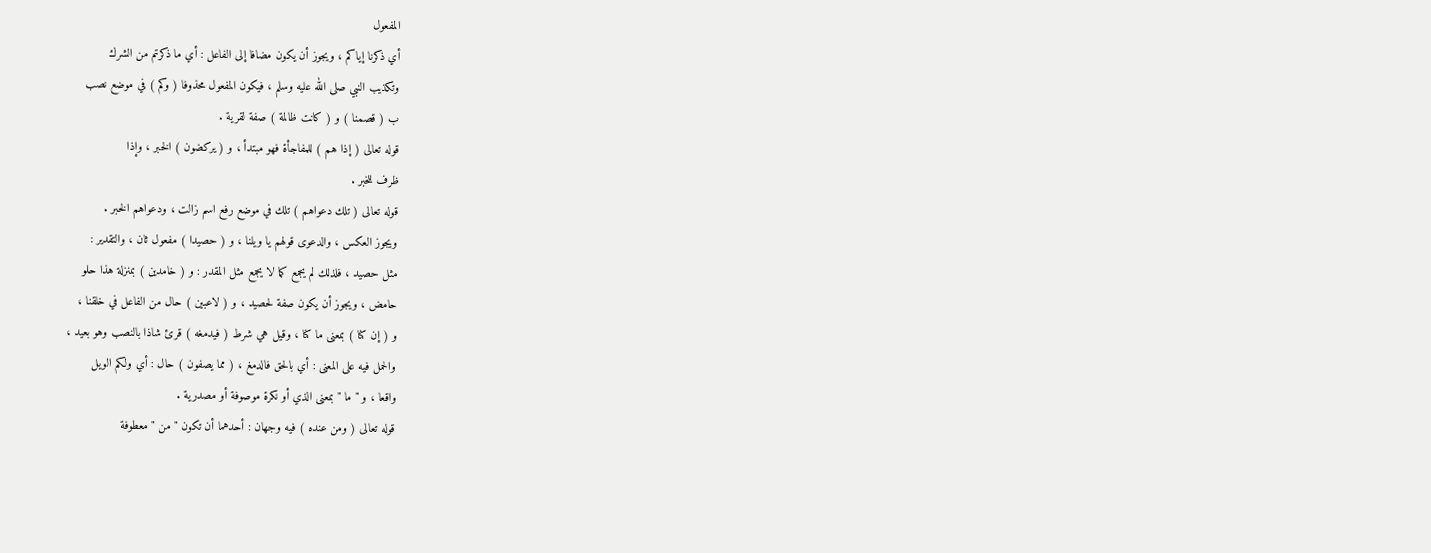المفعول
أي ذكرنا إياكم ، ويجوز أن يكون مضافا إلى الفاعل : أي ما ذكرتم من الشرك
وتكذيب النبي صلى الله عليه وسلم ، فيكون المفعول محذوفا ( وكم ) في موضع نصب
ب ( قصمنا ) و ( كانت ظالمة ) صفة لقرية .
قوله تعالى ( إذا هم ) للمفاجأة فهو مبتدأ ، و ( يركضون ) الخبر ، وإذا
ظرف للخبر .
قوله تعالى ( تلك دعواهم ) تلك في موضع رفع اسم زالت ، ودعواهم الخبر .
ويجوز العكس ، والدعوى قولهم يا ويلنا ، و ( حصيدا ) مفعول ثان ، والتقدير :
مثل حصيد ، فلذلك لم يجمع كما لا يجمع مثل المقدر : و ( خامدين ) بمنزلة هذا حلو
حامض ، ويجوز أن يكون صفة لحصيد ، و ( لاعبين ) حال من الفاعل في خلقنا ،
و ( إن كنا ) بمعنى ما كنا ، وقيل هي شرط ( فيدمغه ) قرئ شاذا بالنصب وهو بعيد ،
والحمل فيه على المعنى : أي بالحق فالدمغ ، ( مما يصفون ) حال : أي ولكم الويل
واقعا ، و " ما " بمعنى الذي أو نكرة موصوفة أو مصدرية .
قوله تعالى ( ومن عنده ) فيه وجهان : أحدهما أن تكون " من " معطوفة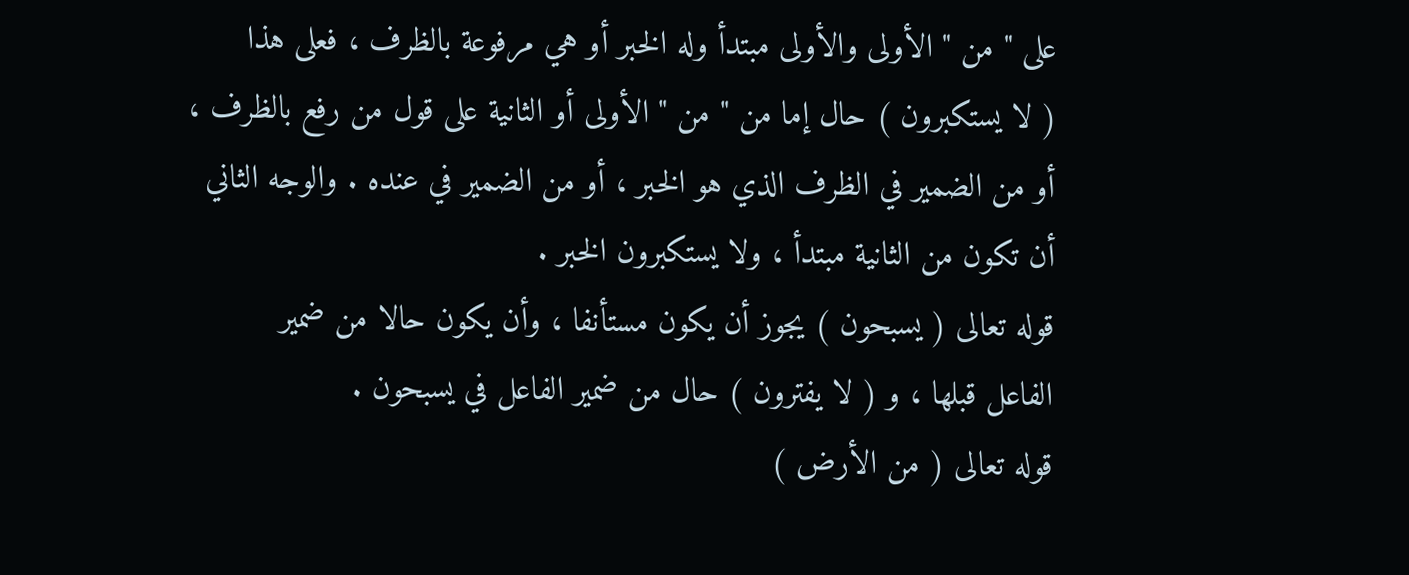على " من " الأولى والأولى مبتدأ وله الخبر أو هي مرفوعة بالظرف ، فعلى هذا
( لا يستكبرون ) حال إما من " من " الأولى أو الثانية على قول من رفع بالظرف ،
أو من الضمير في الظرف الذي هو الخبر ، أو من الضمير في عنده . والوجه الثاني
أن تكون من الثانية مبتدأ ، ولا يستكبرون الخبر .
قوله تعالى ( يسبحون ) يجوز أن يكون مستأنفا ، وأن يكون حالا من ضمير
الفاعل قبلها ، و ( لا يفترون ) حال من ضمير الفاعل في يسبحون .
قوله تعالى ( من الأرض )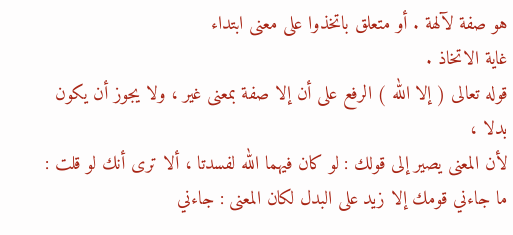هو صفة لآلهة . أو متعلق باتخذوا على معنى ابتداء
غاية الاتخاذ .
قوله تعالى ( إلا الله ) الرفع على أن إلا صفة بمعنى غير ، ولا يجوز أن يكون بدلا ،
لأن المعنى يصير إلى قولك : لو كان فيهما الله لفسدتا ، ألا ترى أنك لو قلت :
ما جاءني قومك إلا زيد على البدل لكان المعنى : جاءني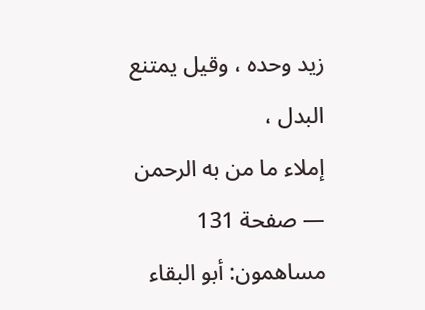زيد وحده ، وقيل يمتنع البدل ،
إملاء ما من به الرحمن — صفحة 131
مساهمون: أبو البقاء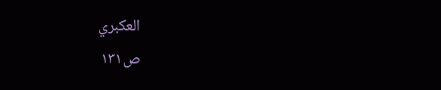العكبري
ص١٣١